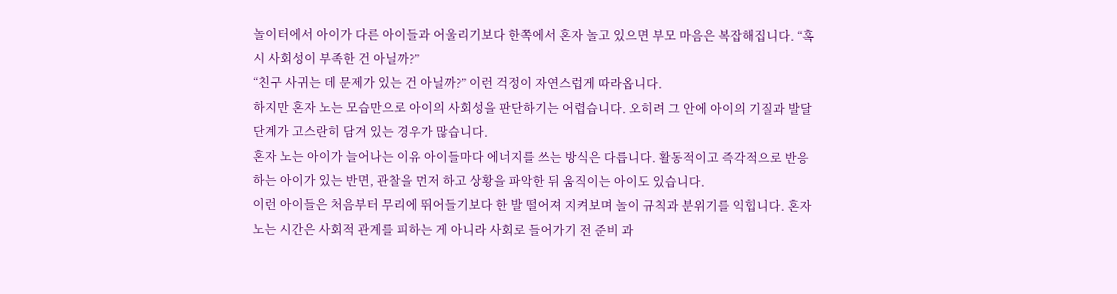놀이터에서 아이가 다른 아이들과 어울리기보다 한쪽에서 혼자 놀고 있으면 부모 마음은 복잡해집니다. “혹시 사회성이 부족한 건 아닐까?”
“친구 사귀는 데 문제가 있는 건 아닐까?” 이런 걱정이 자연스럽게 따라옵니다.
하지만 혼자 노는 모습만으로 아이의 사회성을 판단하기는 어렵습니다. 오히려 그 안에 아이의 기질과 발달 단계가 고스란히 담겨 있는 경우가 많습니다.
혼자 노는 아이가 늘어나는 이유 아이들마다 에너지를 쓰는 방식은 다릅니다. 활동적이고 즉각적으로 반응하는 아이가 있는 반면, 관찰을 먼저 하고 상황을 파악한 뒤 움직이는 아이도 있습니다.
이런 아이들은 처음부터 무리에 뛰어들기보다 한 발 떨어져 지켜보며 놀이 규칙과 분위기를 익힙니다. 혼자 노는 시간은 사회적 관계를 피하는 게 아니라 사회로 들어가기 전 준비 과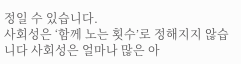정일 수 있습니다.
사회성은 ‘함께 노는 횟수’로 정해지지 않습니다 사회성은 얼마나 많은 아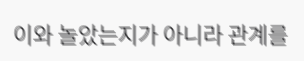이와 놀았는지가 아니라 관계를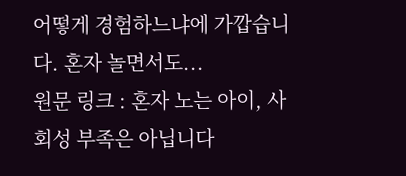어떻게 경험하느냐에 가깝습니다. 혼자 놀면서도...
원문 링크 : 혼자 노는 아이, 사회성 부족은 아닙니다